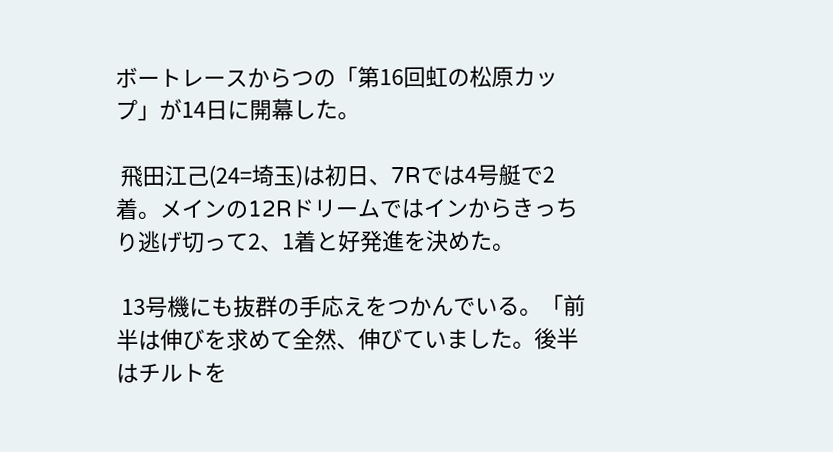ボートレースからつの「第16回虹の松原カップ」が14日に開幕した。

 飛田江己(24=埼玉)は初日、7Rでは4号艇で2着。メインの12Rドリームではインからきっちり逃げ切って2、1着と好発進を決めた。

 13号機にも抜群の手応えをつかんでいる。「前半は伸びを求めて全然、伸びていました。後半はチルトを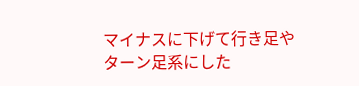マイナスに下げて行き足やターン足系にした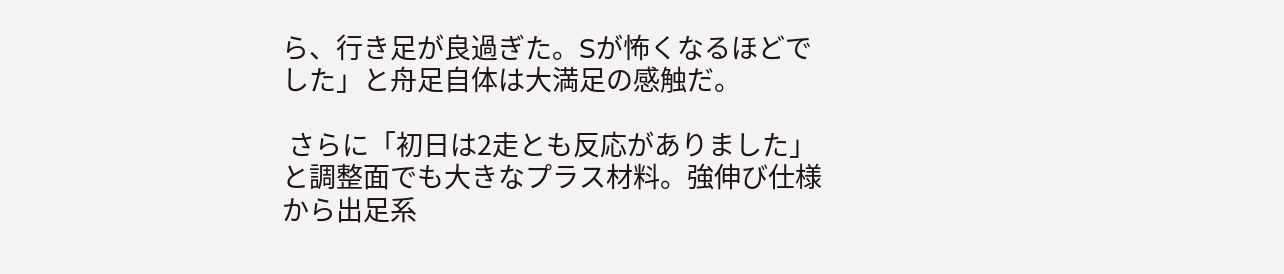ら、行き足が良過ぎた。Sが怖くなるほどでした」と舟足自体は大満足の感触だ。

 さらに「初日は2走とも反応がありました」と調整面でも大きなプラス材料。強伸び仕様から出足系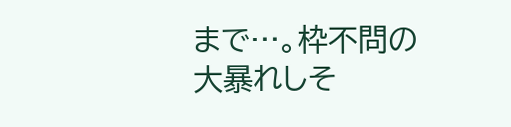まで…。枠不問の大暴れしそ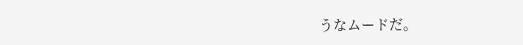うなムードだ。